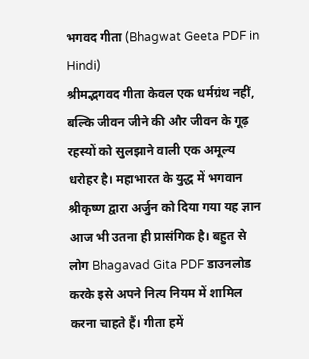भगवद गीता (Bhagwat Geeta PDF in Hindi)
श्रीमद्भगवद गीता केवल एक धर्मग्रंथ नहीं, बल्कि जीवन जीने की और जीवन के गूढ़ रहस्यों को सुलझाने वाली एक अमूल्य धरोहर है। महाभारत के युद्ध में भगवान श्रीकृष्ण द्वारा अर्जुन को दिया गया यह ज्ञान आज भी उतना ही प्रासंगिक है। बहुत से लोग Bhagavad Gita PDF डाउनलोड करके इसे अपने नित्य नियम में शामिल करना चाहते हैं। गीता हमें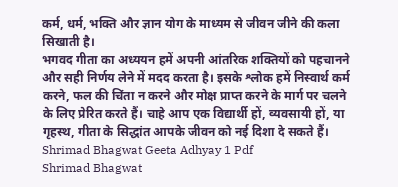कर्म, धर्म, भक्ति और ज्ञान योग के माध्यम से जीवन जीने की कला सिखाती है।
भगवद गीता का अध्ययन हमें अपनी आंतरिक शक्तियों को पहचानने और सही निर्णय लेने में मदद करता है। इसके श्लोक हमें निस्वार्थ कर्म करने, फल की चिंता न करने और मोक्ष प्राप्त करने के मार्ग पर चलने के लिए प्रेरित करते हैं। चाहे आप एक विद्यार्थी हों, व्यवसायी हों, या गृहस्थ, गीता के सिद्धांत आपके जीवन को नई दिशा दे सकते हैं।
Shrimad Bhagwat Geeta Adhyay 1 Pdf
Shrimad Bhagwat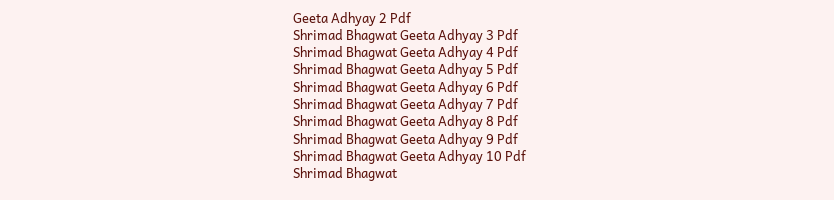Geeta Adhyay 2 Pdf
Shrimad Bhagwat Geeta Adhyay 3 Pdf
Shrimad Bhagwat Geeta Adhyay 4 Pdf
Shrimad Bhagwat Geeta Adhyay 5 Pdf
Shrimad Bhagwat Geeta Adhyay 6 Pdf
Shrimad Bhagwat Geeta Adhyay 7 Pdf
Shrimad Bhagwat Geeta Adhyay 8 Pdf
Shrimad Bhagwat Geeta Adhyay 9 Pdf
Shrimad Bhagwat Geeta Adhyay 10 Pdf
Shrimad Bhagwat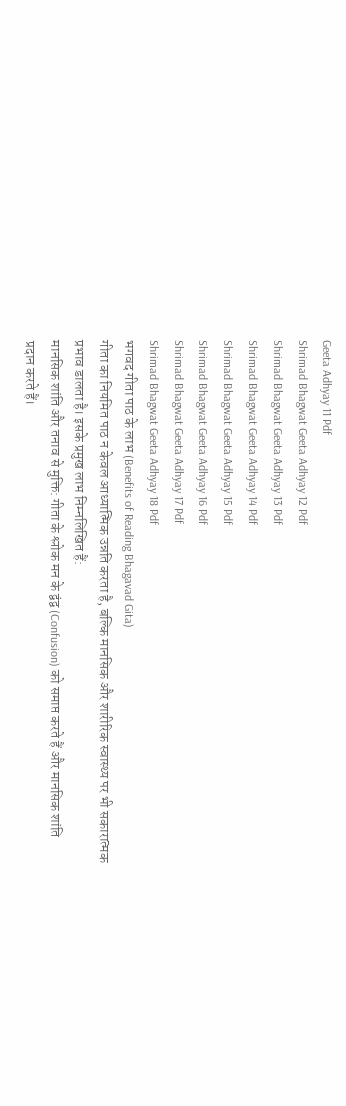Geeta Adhyay 11 Pdf
Shrimad Bhagwat Geeta Adhyay 12 Pdf
Shrimad Bhagwat Geeta Adhyay 13 Pdf
Shrimad Bhagwat Geeta Adhyay 14 Pdf
Shrimad Bhagwat Geeta Adhyay 15 Pdf
Shrimad Bhagwat Geeta Adhyay 16 Pdf
Shrimad Bhagwat Geeta Adhyay 17 Pdf
Shrimad Bhagwat Geeta Adhyay 18 Pdf
भगवद गीता पाठ के लाभ (Benefits of Reading Bhagavad Gita)
गीता का नियमित पाठ न केवल आध्यात्मिक उन्नति करता है, बल्कि मानसिक और शारीरिक स्वास्थ्य पर भी सकारात्मक प्रभाव डालता है। इसके प्रमुख लाभ निम्नलिखित हैं:
मानसिक शांति और तनाव से मुक्ति: गीता के श्लोक मन के द्वंद्व (Confusion) को समाप्त करते हैं और मानसिक शांति प्रदान करते हैं।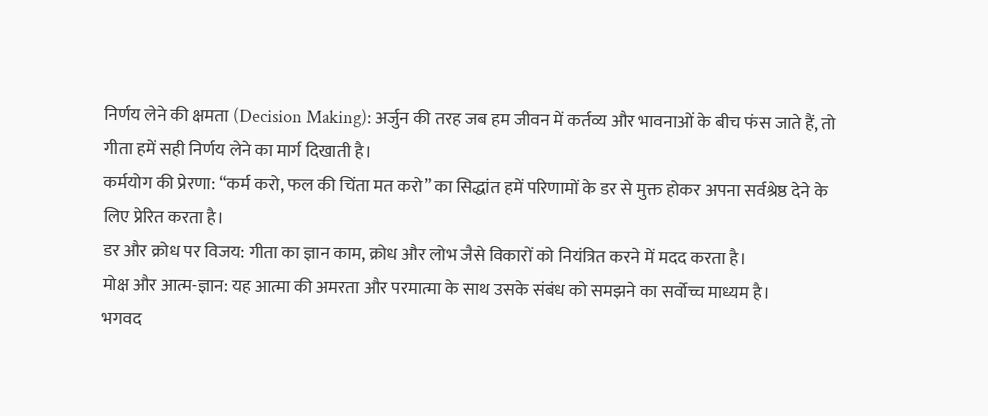निर्णय लेने की क्षमता (Decision Making): अर्जुन की तरह जब हम जीवन में कर्तव्य और भावनाओं के बीच फंस जाते हैं, तो गीता हमें सही निर्णय लेने का मार्ग दिखाती है।
कर्मयोग की प्रेरणा: “कर्म करो, फल की चिंता मत करो” का सिद्धांत हमें परिणामों के डर से मुक्त होकर अपना सर्वश्रेष्ठ देने के लिए प्रेरित करता है।
डर और क्रोध पर विजय: गीता का ज्ञान काम, क्रोध और लोभ जैसे विकारों को नियंत्रित करने में मदद करता है।
मोक्ष और आत्म-ज्ञान: यह आत्मा की अमरता और परमात्मा के साथ उसके संबंध को समझने का सर्वोच्च माध्यम है।
भगवद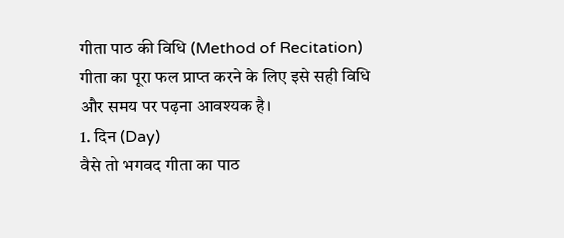गीता पाठ की विधि (Method of Recitation)
गीता का पूरा फल प्राप्त करने के लिए इसे सही विधि और समय पर पढ़ना आवश्यक है।
1. दिन (Day)
वैसे तो भगवद गीता का पाठ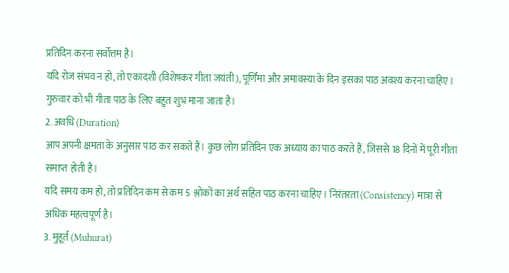प्रतिदिन करना सर्वोत्तम है।
यदि रोज संभव न हो, तो एकादशी (विशेषकर गीता जयंती), पूर्णिमा और अमावस्या के दिन इसका पाठ अवश्य करना चाहिए।
गुरुवार को भी गीता पाठ के लिए बहुत शुभ माना जाता है।
2. अवधि (Duration)
आप अपनी क्षमता के अनुसार पाठ कर सकते हैं। कुछ लोग प्रतिदिन एक अध्याय का पाठ करते हैं, जिससे 18 दिनों में पूरी गीता समाप्त होती है।
यदि समय कम हो, तो प्रतिदिन कम से कम 5 श्लोकों का अर्थ सहित पाठ करना चाहिए। निरंतरता (Consistency) मात्रा से अधिक महत्वपूर्ण है।
3. मुहूर्त (Muhurat)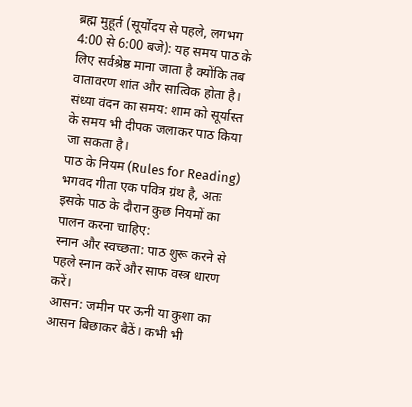ब्रह्म मुहूर्त (सूर्योदय से पहले, लगभग 4:00 से 6:00 बजे): यह समय पाठ के लिए सर्वश्रेष्ठ माना जाता है क्योंकि तब वातावरण शांत और सात्विक होता है।
संध्या वंदन का समय: शाम को सूर्यास्त के समय भी दीपक जलाकर पाठ किया जा सकता है।
पाठ के नियम (Rules for Reading)
भगवद गीता एक पवित्र ग्रंथ है, अतः इसके पाठ के दौरान कुछ नियमों का पालन करना चाहिए:
स्नान और स्वच्छता: पाठ शुरू करने से पहले स्नान करें और साफ वस्त्र धारण करें।
आसन: जमीन पर ऊनी या कुशा का आसन बिछाकर बैठें। कभी भी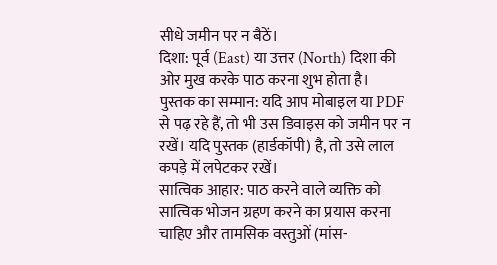सीधे जमीन पर न बैठें।
दिशा: पूर्व (East) या उत्तर (North) दिशा की ओर मुख करके पाठ करना शुभ होता है।
पुस्तक का सम्मान: यदि आप मोबाइल या PDF से पढ़ रहे हैं, तो भी उस डिवाइस को जमीन पर न रखें। यदि पुस्तक (हार्डकॉपी) है, तो उसे लाल कपड़े में लपेटकर रखें।
सात्विक आहार: पाठ करने वाले व्यक्ति को सात्विक भोजन ग्रहण करने का प्रयास करना चाहिए और तामसिक वस्तुओं (मांस-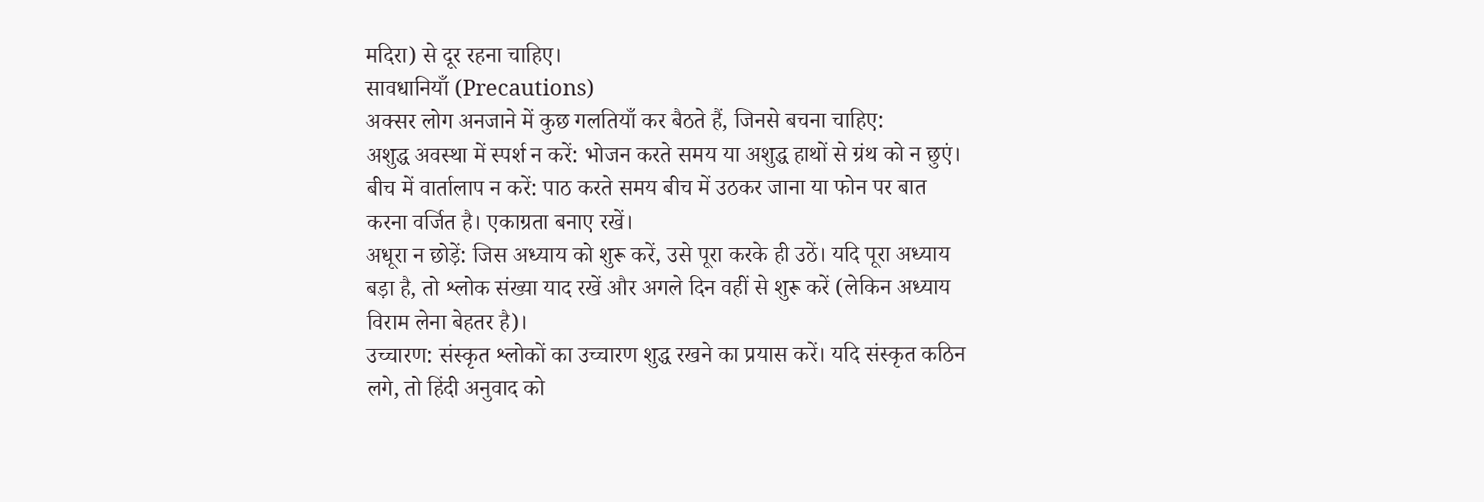मदिरा) से दूर रहना चाहिए।
सावधानियाँ (Precautions)
अक्सर लोग अनजाने में कुछ गलतियाँ कर बैठते हैं, जिनसे बचना चाहिए:
अशुद्ध अवस्था में स्पर्श न करें: भोजन करते समय या अशुद्ध हाथों से ग्रंथ को न छुएं।
बीच में वार्तालाप न करें: पाठ करते समय बीच में उठकर जाना या फोन पर बात करना वर्जित है। एकाग्रता बनाए रखें।
अधूरा न छोड़ें: जिस अध्याय को शुरू करें, उसे पूरा करके ही उठें। यदि पूरा अध्याय बड़ा है, तो श्लोक संख्या याद रखें और अगले दिन वहीं से शुरू करें (लेकिन अध्याय विराम लेना बेहतर है)।
उच्चारण: संस्कृत श्लोकों का उच्चारण शुद्ध रखने का प्रयास करें। यदि संस्कृत कठिन लगे, तो हिंदी अनुवाद को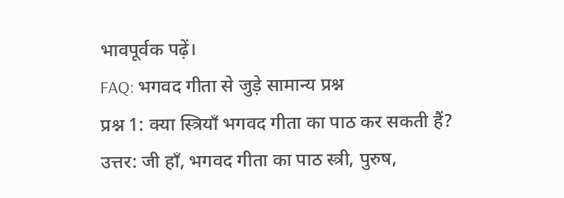भावपूर्वक पढ़ें।
FAQ: भगवद गीता से जुड़े सामान्य प्रश्न
प्रश्न 1: क्या स्त्रियाँ भगवद गीता का पाठ कर सकती हैं?
उत्तर: जी हाँ, भगवद गीता का पाठ स्त्री, पुरुष,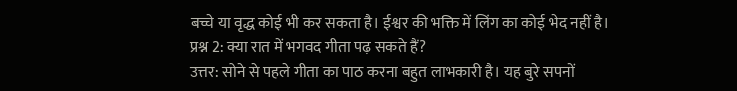बच्चे या वृद्ध कोई भी कर सकता है। ईश्वर की भक्ति में लिंग का कोई भेद नहीं है।
प्रश्न 2: क्या रात में भगवद गीता पढ़ सकते हैं?
उत्तर: सोने से पहले गीता का पाठ करना बहुत लाभकारी है। यह बुरे सपनों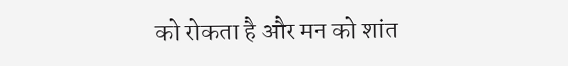को रोकता है और मन को शांत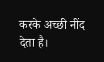करके अच्छी नींद देता है।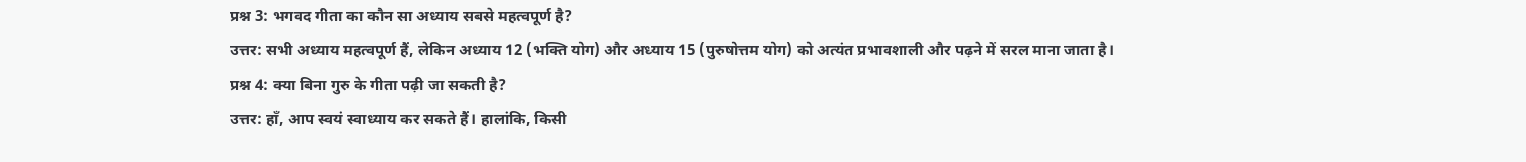प्रश्न 3: भगवद गीता का कौन सा अध्याय सबसे महत्वपूर्ण है?
उत्तर: सभी अध्याय महत्वपूर्ण हैं, लेकिन अध्याय 12 (भक्ति योग) और अध्याय 15 (पुरुषोत्तम योग) को अत्यंत प्रभावशाली और पढ़ने में सरल माना जाता है।
प्रश्न 4: क्या बिना गुरु के गीता पढ़ी जा सकती है?
उत्तर: हाँ, आप स्वयं स्वाध्याय कर सकते हैं। हालांकि, किसी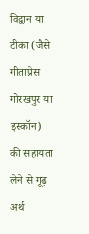विद्वान या टीका (जैसे गीताप्रेस गोरखपुर या इस्कॉन) की सहायता लेने से गूढ़ अर्थ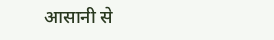आसानी से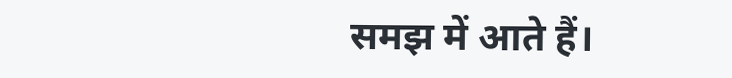समझ में आते हैं।